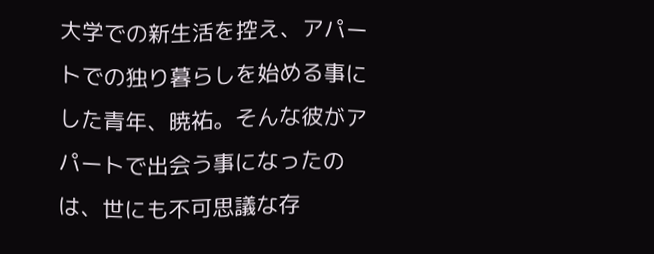大学での新生活を控え、アパートでの独り暮らしを始める事にした青年、暁祐。そんな彼がアパートで出会う事になったのは、世にも不可思議な存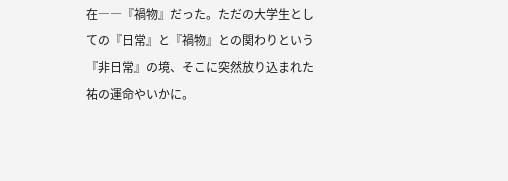在――『禍物』だった。ただの大学生としての『日常』と『禍物』との関わりという『非日常』の境、そこに突然放り込まれた祐の運命やいかに。